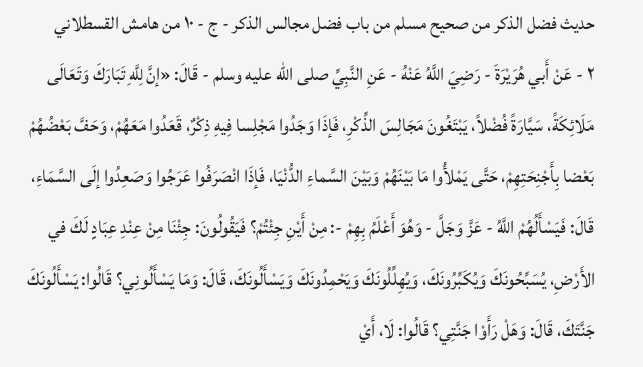حديث فضل الذكر من صحيح مسلم من باب فضل مجالس الذكر - ج - ١٠ من هامش القسطلاني
٢ - عَنْ أَبي هُرَيْرَةَ - رَضِيَ اللَّهُ عَنْهُ - عَنِ النَّبِيِّ صلى الله عليه وسلم - قَالَ: «إنَّ لِلَّهِ تَبَارَكَ وَتَعَالَى مَلَائِكَةً، سَيَّارَةً فُضْلاً، يَبْتَغُونَ مَجَالِسَ الذِّكْرِ، فَإذَا وَجَدُوا مَجْلِسا فِيهِ ذِكْرٌ، قَعَدُوا مَعَهُمْ، وَحَفَّ بَعْضُهُمْ بَعْضا بِأَجْنِحَتِهِمْ، حَتَّى يَمْلأُوا مَا بَيْنَهُمْ وَبَيْنَ السَّماءِ الدُّنْيَا، فَإذَا انْصَرَفُوا عَرَجُوا وَصَعِدُوا إلَى السَّمَاءِ، قَالَ: فَيَسْأَلُهُمْ اللَّهُ - عَزَّ وَجَلَّ - وَهُوَ أَعْلَمُ بِهِمْ -: مِنْ أَيْنِ جِئْتُمْ؟ فَيَقُولُونَ: جِئْنَا مِنْ عِنْدِ عِبَادٍ لَكَ في الأَرْضِ، يُسَبِّحُونَكَ وَيُكَبِّرُونَكَ، وَيُهِلِّلُونَكَ وَيَحْمِدُونَكَ وَيَسْأَلُونَكَ، قَالَ: وَمَا يَسْأَلُونِي؟ قَالُوا: يَسْأَلُونَكَ جَنَّتَكَ، قَالَ: وَهَلْ رَأَوْا جَنَّتِي؟ قَالُوا: لَا، أَيْ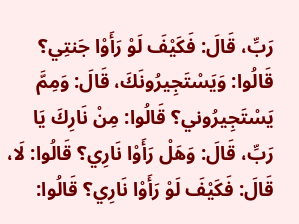رَبِّ، قَالَ: فَكَيْفَ لَوْ رَأَوْا جَنتِي؟ قَالُوا: وَيَسْتَجِيرُونَكَ، قَالَ: وَمِمَّ يَسْتَجِيرُوني؟ قَالُوا: مِنْ نَارِكَ يَا رَبِّ، قَالَ: وَهَلْ رَأَوْا نَارِي؟ قَالُوا: لَا، قَالَ: فَكَيْفَ لَوْ رَأَوْا نَارِي؟ قَالُوا: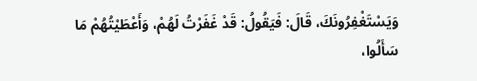وَيَسْتَغْفِرُونَكَ، قَالَ: فَيَقُولُ: قَدْ غَفَرْتُ لَهُمْ، وَأَعْطَيْتُهُمْ مَا سَأَلُوا،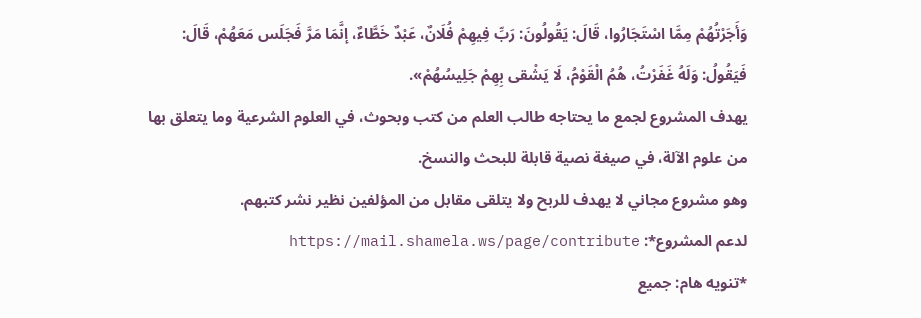وَأَجَرْتُهُمْ مِمَّا اسْتَجَارُوا، قَالَ: يَقُولُونَ: رَبِّ فِيهِمْ فُلَانٌ، عَبْدٌ خَطَّاءٌ، إنَّمَا مَرَّ فَجَلَس مَعَهُمْ، قَالَ: فَيَقُولُ: وَلَهُ غَفَرْتُ، هُمُ الْقَوْمُ، لَا يَشْقى بِهِمْ جَلِيسُهُمْ».
يهدف المشروع لجمع ما يحتاجه طالب العلم من كتب وبحوث، في العلوم الشرعية وما يتعلق بها من علوم الآلة، في صيغة نصية قابلة للبحث والنسخ.
وهو مشروع مجاني لا يهدف للربح ولا يتلقى مقابل من المؤلفين نظير نشر كتبهم.
لدعم المشروع*: https://mail.shamela.ws/page/contribute
*تنويه هام: جميع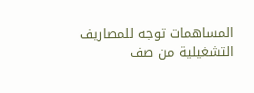المساهمات توجه للمصاريف التشغيلية من صف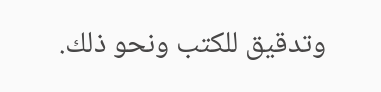وتدقيق للكتب ونحو ذلك.